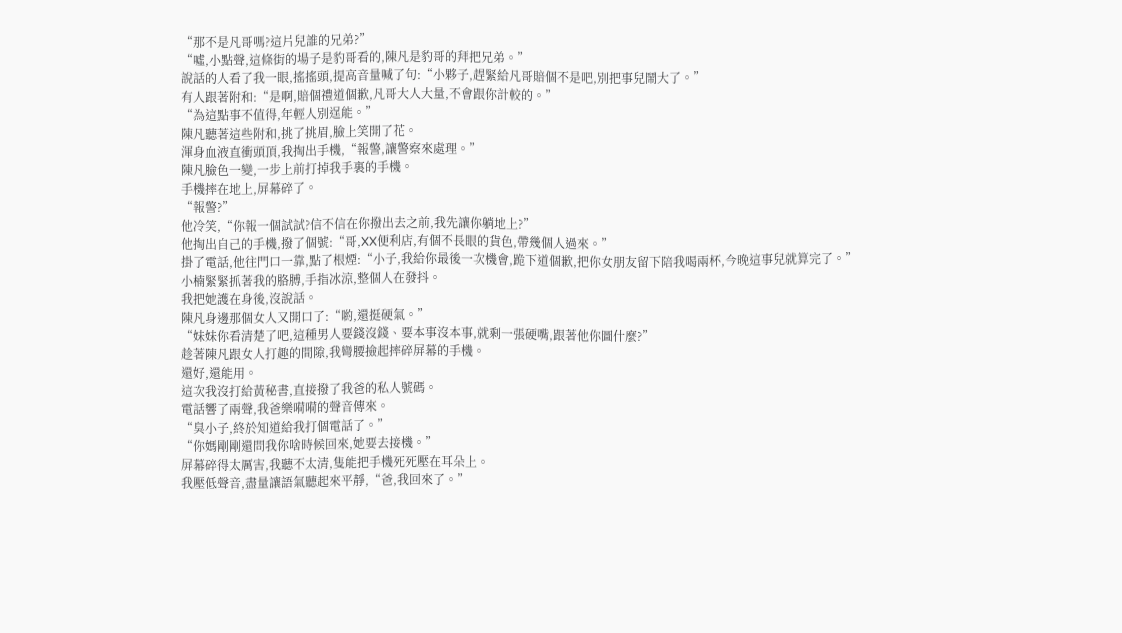“那不是凡哥嗎?這片兒誰的兄弟?”
“噓,小點聲,這條街的場子是豹哥看的,陳凡是豹哥的拜把兄弟。”
說話的人看了我一眼,搖搖頭,提高音量喊了句:“小夥子,趕緊給凡哥賠個不是吧,別把事兒鬧大了。”
有人跟著附和:“是啊,賠個禮道個歉,凡哥大人大量,不會跟你計較的。”
“為這點事不值得,年輕人別逞能。”
陳凡聽著這些附和,挑了挑眉,臉上笑開了花。
渾身血液直衝頭頂,我掏出手機,“報警,讓警察來處理。”
陳凡臉色一變,一步上前打掉我手裏的手機。
手機摔在地上,屏幕碎了。
“報警?”
他冷笑,“你報一個試試?信不信在你撥出去之前,我先讓你躺地上?”
他掏出自己的手機,撥了個號:“哥,XX便利店,有個不長眼的貨色,帶幾個人過來。”
掛了電話,他往門口一靠,點了根煙:“小子,我給你最後一次機會,跪下道個歉,把你女朋友留下陪我喝兩杯,今晚這事兒就算完了。”
小楠緊緊抓著我的胳膊,手指冰涼,整個人在發抖。
我把她護在身後,沒說話。
陳凡身邊那個女人又開口了:“喲,還挺硬氣。”
“妹妹你看清楚了吧,這種男人要錢沒錢、要本事沒本事,就剩一張硬嘴,跟著他你圖什麼?”
趁著陳凡跟女人打趣的間隙,我彎腰撿起摔碎屏幕的手機。
還好,還能用。
這次我沒打給黃秘書,直接撥了我爸的私人號碼。
電話響了兩聲,我爸樂嗬嗬的聲音傳來。
“臭小子,終於知道給我打個電話了。”
“你媽剛剛還問我你啥時候回來,她要去接機。”
屏幕碎得太厲害,我聽不太清,隻能把手機死死壓在耳朵上。
我壓低聲音,盡量讓語氣聽起來平靜,“爸,我回來了。”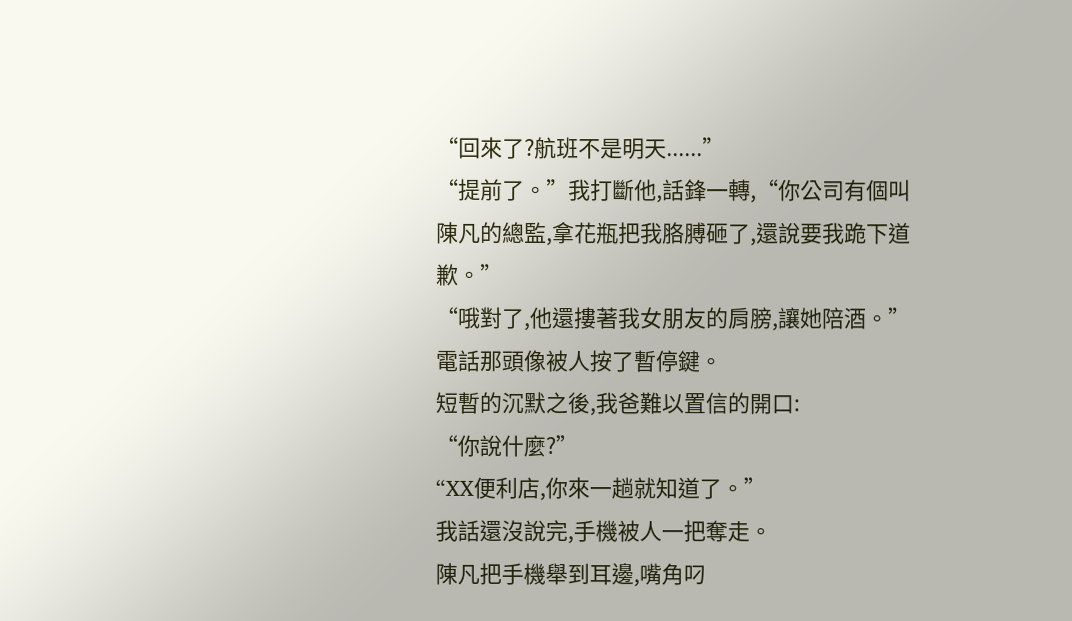“回來了?航班不是明天......”
“提前了。”我打斷他,話鋒一轉,“你公司有個叫陳凡的總監,拿花瓶把我胳膊砸了,還說要我跪下道歉。”
“哦對了,他還摟著我女朋友的肩膀,讓她陪酒。”
電話那頭像被人按了暫停鍵。
短暫的沉默之後,我爸難以置信的開口:
“你說什麼?”
“XX便利店,你來一趟就知道了。”
我話還沒說完,手機被人一把奪走。
陳凡把手機舉到耳邊,嘴角叼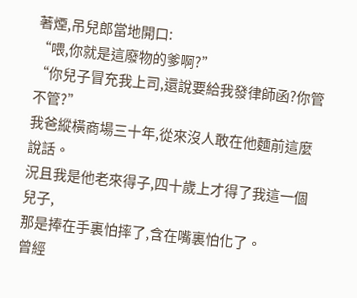著煙,吊兒郎當地開口:
“喂,你就是這廢物的爹啊?”
“你兒子冒充我上司,還說要給我發律師函?你管不管?”
我爸縱橫商場三十年,從來沒人敢在他麵前這麼說話。
況且我是他老來得子,四十歲上才得了我這一個兒子,
那是捧在手裏怕摔了,含在嘴裏怕化了。
曾經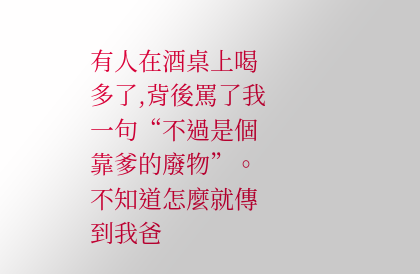有人在酒桌上喝多了,背後罵了我一句“不過是個靠爹的廢物”。
不知道怎麼就傳到我爸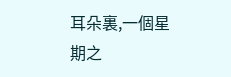耳朵裏,一個星期之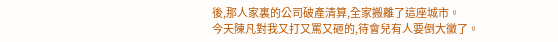後,那人家裏的公司破產清算,全家搬離了這座城市。
今天陳凡對我又打又罵又砸的,待會兒有人要倒大黴了。